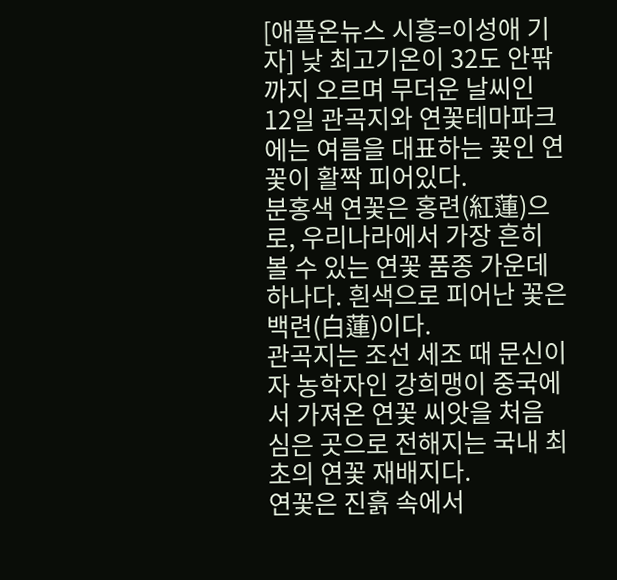[애플온뉴스 시흥=이성애 기자] 낮 최고기온이 32도 안팎까지 오르며 무더운 날씨인 12일 관곡지와 연꽃테마파크에는 여름을 대표하는 꽃인 연꽃이 활짝 피어있다.
분홍색 연꽃은 홍련(紅蓮)으로, 우리나라에서 가장 흔히 볼 수 있는 연꽃 품종 가운데 하나다. 흰색으로 피어난 꽃은 백련(白蓮)이다.
관곡지는 조선 세조 때 문신이자 농학자인 강희맹이 중국에서 가져온 연꽃 씨앗을 처음 심은 곳으로 전해지는 국내 최초의 연꽃 재배지다.
연꽃은 진흙 속에서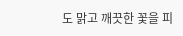도 맑고 깨끗한 꽃을 피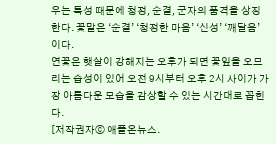우는 특성 때문에 청정, 순결, 군자의 품격을 상징한다. 꽃말은 ‘순결’ ‘청정한 마음’ ‘신성’ ‘깨달음’이다.
연꽃은 햇살이 강해지는 오후가 되면 꽃잎을 오므리는 습성이 있어 오전 9시부터 오후 2시 사이가 가장 아름다운 모습을 감상할 수 있는 시간대로 꼽힌다.
[저작권자ⓒ 애플온뉴스.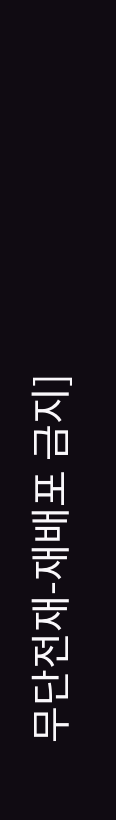무단전재-재배포 금지]